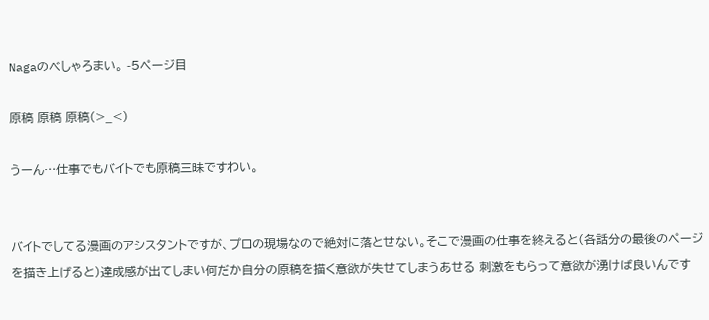Nagaのべしゃろまい。 -5ページ目

原稿 原稿 原稿(>_<)

うーん…仕事でもバイトでも原稿三昧ですわい。


バイトでしてる漫画のアシスタントですが、プロの現場なので絶対に落とせない。そこで漫画の仕事を終えると(各話分の最後のページを描き上げると)達成感が出てしまい何だか自分の原稿を描く意欲が失せてしまうあせる 刺激をもらって意欲が湧けば良いんです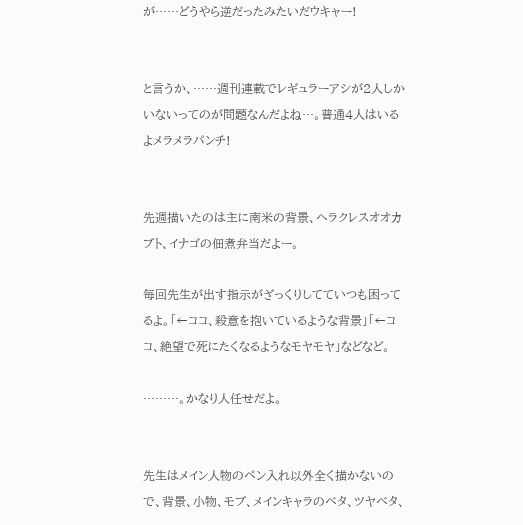が……どうやら逆だったみたいだウキャー!


と言うか、……週刊連載でレギュラーアシが2人しかいないってのが問題なんだよね…。普通4人はいるよメラメラパンチ!


先週描いたのは主に南米の背景、ヘラクレスオオカブト、イナゴの佃煮弁当だよー。

毎回先生が出す指示がざっくりしてていつも困ってるよ。「←ココ、殺意を抱いているような背景」「←ココ、絶望で死にたくなるようなモヤモヤ」などなど。

………。かなり人任せだよ。


先生はメイン人物のペン入れ以外全く描かないので、背景、小物、モブ、メインキャラのベタ、ツヤベタ、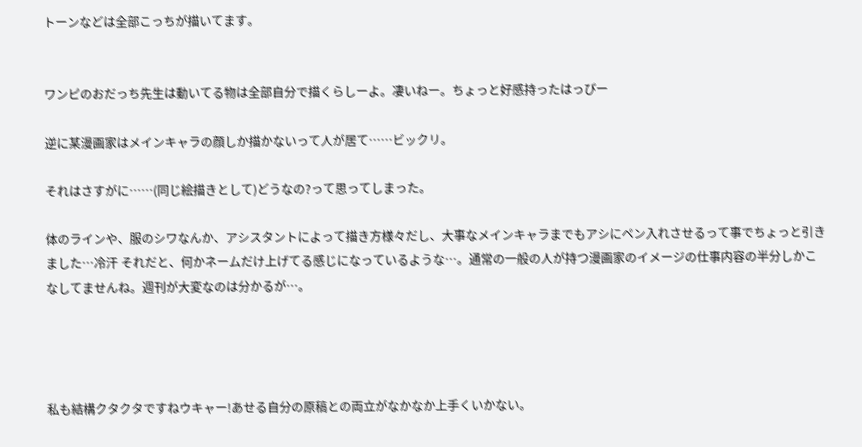トーンなどは全部こっちが描いてます。


ワンピのおだっち先生は動いてる物は全部自分で描くらしーよ。凄いねー。ちょっと好感持ったはっぴー

逆に某漫画家はメインキャラの顔しか描かないって人が居て……ビックリ。

それはさすがに……(同じ絵描きとして)どうなの?って思ってしまった。

体のラインや、服のシワなんか、アシスタントによって描き方様々だし、大事なメインキャラまでもアシにペン入れさせるって事でちょっと引きました…冷汗 それだと、何かネームだけ上げてる感じになっているような…。通常の一般の人が持つ漫画家のイメージの仕事内容の半分しかこなしてませんね。週刊が大変なのは分かるが…。




私も結構クタクタですねウキャー!あせる自分の原稿との両立がなかなか上手くいかない。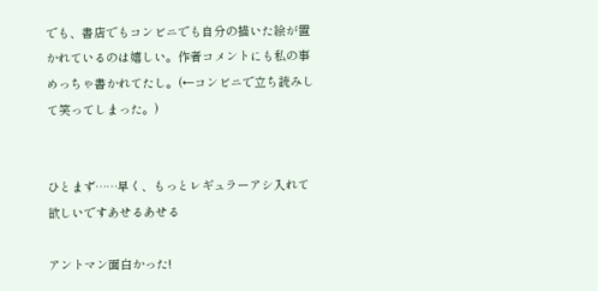でも、書店でもコンビニでも自分の描いた絵が置かれているのは嬉しい。作者コメントにも私の事めっちゃ書かれてたし。(←コンビニで立ち読みして笑ってしまった。)


ひとまず……早く、もっとレギュラーアシ入れて欲しいですあせるあせる

アントマン面白かった!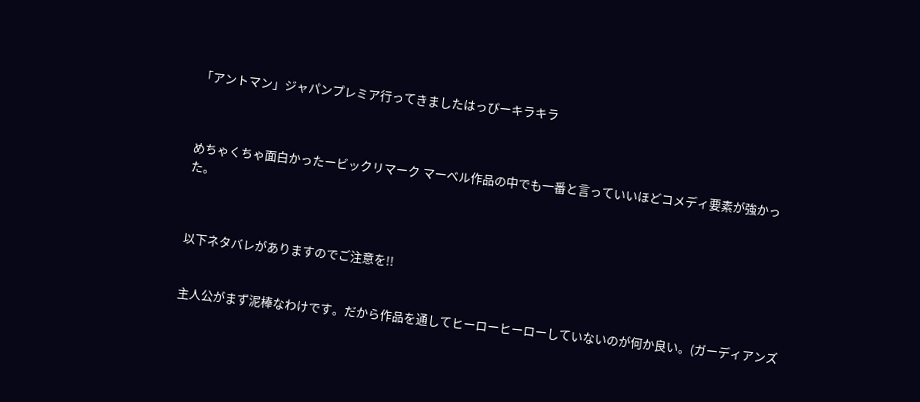「アントマン」ジャパンプレミア行ってきましたはっぴーキラキラ



めちゃくちゃ面白かったービックリマーク マーベル作品の中でも一番と言っていいほどコメディ要素が強かった。



以下ネタバレがありますのでご注意を!!


主人公がまず泥棒なわけです。だから作品を通してヒーローヒーローしていないのが何か良い。(ガーディアンズ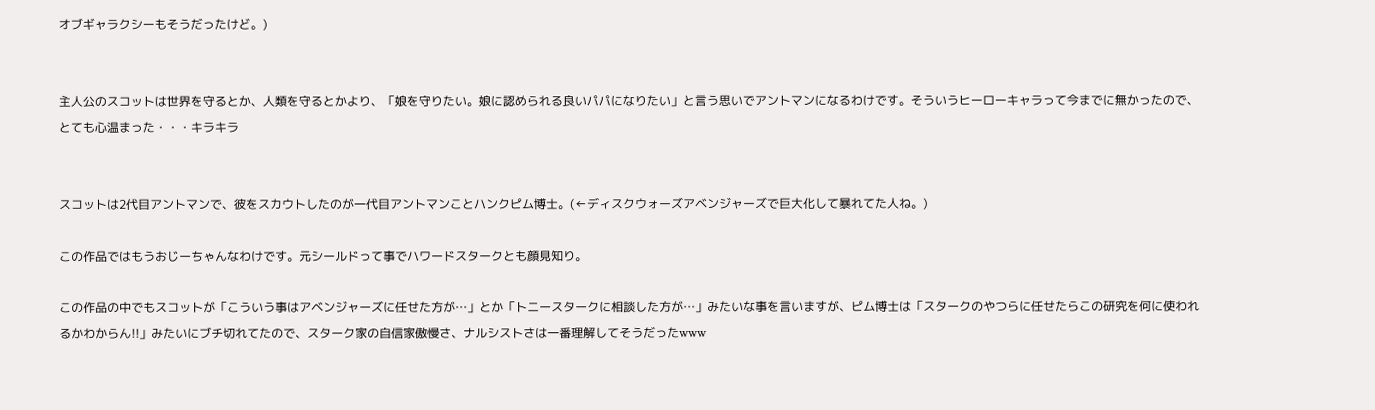オブギャラクシーもそうだったけど。)


主人公のスコットは世界を守るとか、人類を守るとかより、「娘を守りたい。娘に認められる良いパパになりたい」と言う思いでアントマンになるわけです。そういうヒーローキャラって今までに無かったので、とても心温まった・・・キラキラ


スコットは2代目アントマンで、彼をスカウトしたのが一代目アントマンことハンクピム博士。(←ディスクウォーズアベンジャーズで巨大化して暴れてた人ね。)

この作品ではもうおじーちゃんなわけです。元シールドって事でハワードスタークとも顔見知り。

この作品の中でもスコットが「こういう事はアベンジャーズに任せた方が…」とか「トニースタークに相談した方が…」みたいな事を言いますが、ピム博士は「スタークのやつらに任せたらこの研究を何に使われるかわからん!!」みたいにブチ切れてたので、スターク家の自信家傲慢さ、ナルシストさは一番理解してそうだったwww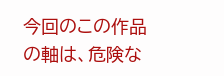今回のこの作品の軸は、危険な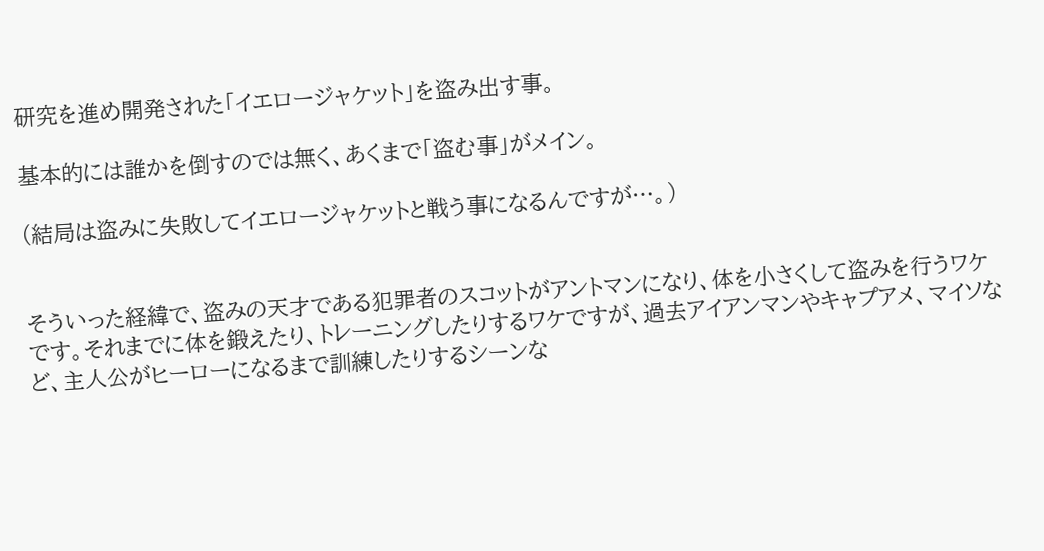研究を進め開発された「イエロージャケット」を盗み出す事。

基本的には誰かを倒すのでは無く、あくまで「盗む事」がメイン。

(結局は盗みに失敗してイエロージャケットと戦う事になるんですが…。)


そういった経緯で、盗みの天才である犯罪者のスコットがアントマンになり、体を小さくして盗みを行うワケです。それまでに体を鍛えたり、トレーニングしたりするワケですが、過去アイアンマンやキャプアメ、マイソなど、主人公がヒーローになるまで訓練したりするシーンな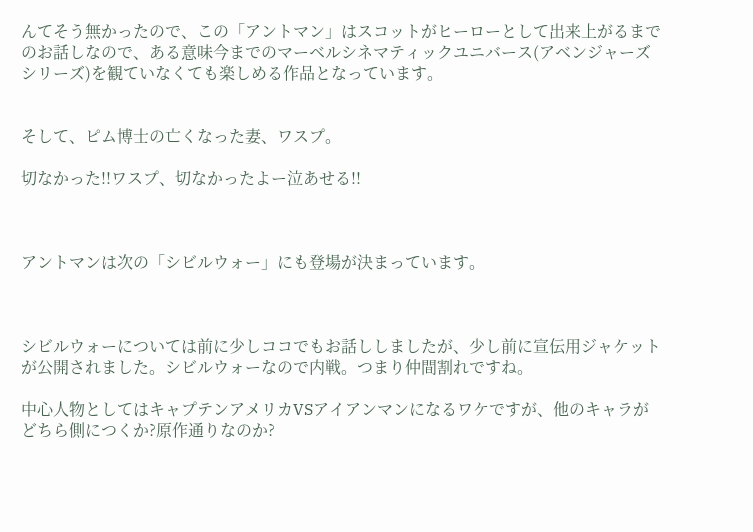んてそう無かったので、この「アントマン」はスコットがヒーローとして出来上がるまでのお話しなので、ある意味今までのマーベルシネマティックユニバース(アベンジャーズシリーズ)を観ていなくても楽しめる作品となっています。


そして、ピム博士の亡くなった妻、ワスプ。

切なかった!!ワスプ、切なかったよー泣あせる!!



アントマンは次の「シビルウォー」にも登場が決まっています。



シビルウォーについては前に少しココでもお話ししましたが、少し前に宣伝用ジャケットが公開されました。シビルウォーなので内戦。つまり仲間割れですね。

中心人物としてはキャプテンアメリカVSアイアンマンになるワケですが、他のキャラがどちら側につくか?原作通りなのか?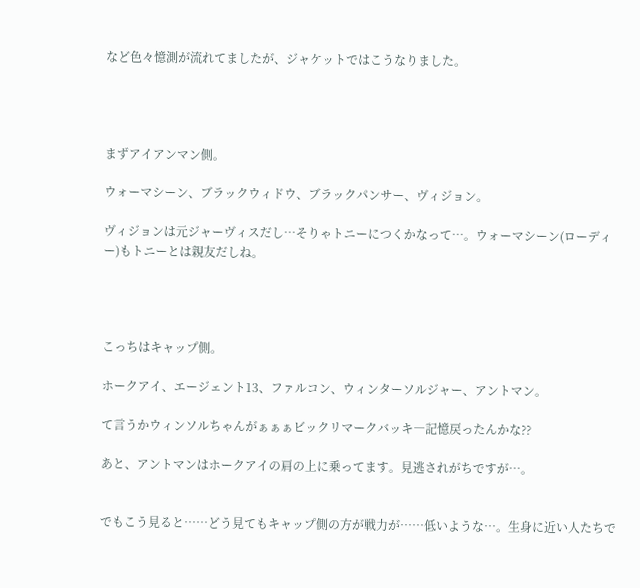など色々憶測が流れてましたが、ジャケットではこうなりました。




まずアイアンマン側。

ウォーマシーン、ブラックウィドウ、ブラックパンサー、ヴィジョン。

ヴィジョンは元ジャーヴィスだし…そりゃトニーにつくかなって…。ウォーマシーン(ローディー)もトニーとは親友だしね。




こっちはキャップ側。

ホークアイ、エージェント13、ファルコン、ウィンターソルジャー、アントマン。

て言うかウィンソルちゃんがぁぁぁビックリマークバッキ―記憶戻ったんかな??

あと、アントマンはホークアイの肩の上に乗ってます。見逃されがちですが…。


でもこう見ると……どう見てもキャップ側の方が戦力が……低いような…。生身に近い人たちで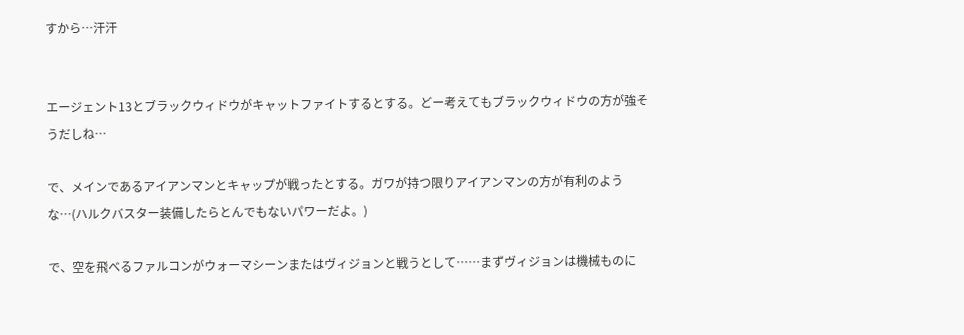すから…汗汗


エージェント13とブラックウィドウがキャットファイトするとする。どー考えてもブラックウィドウの方が強そうだしね…

で、メインであるアイアンマンとキャップが戦ったとする。ガワが持つ限りアイアンマンの方が有利のような…(ハルクバスター装備したらとんでもないパワーだよ。)

で、空を飛べるファルコンがウォーマシーンまたはヴィジョンと戦うとして……まずヴィジョンは機械ものに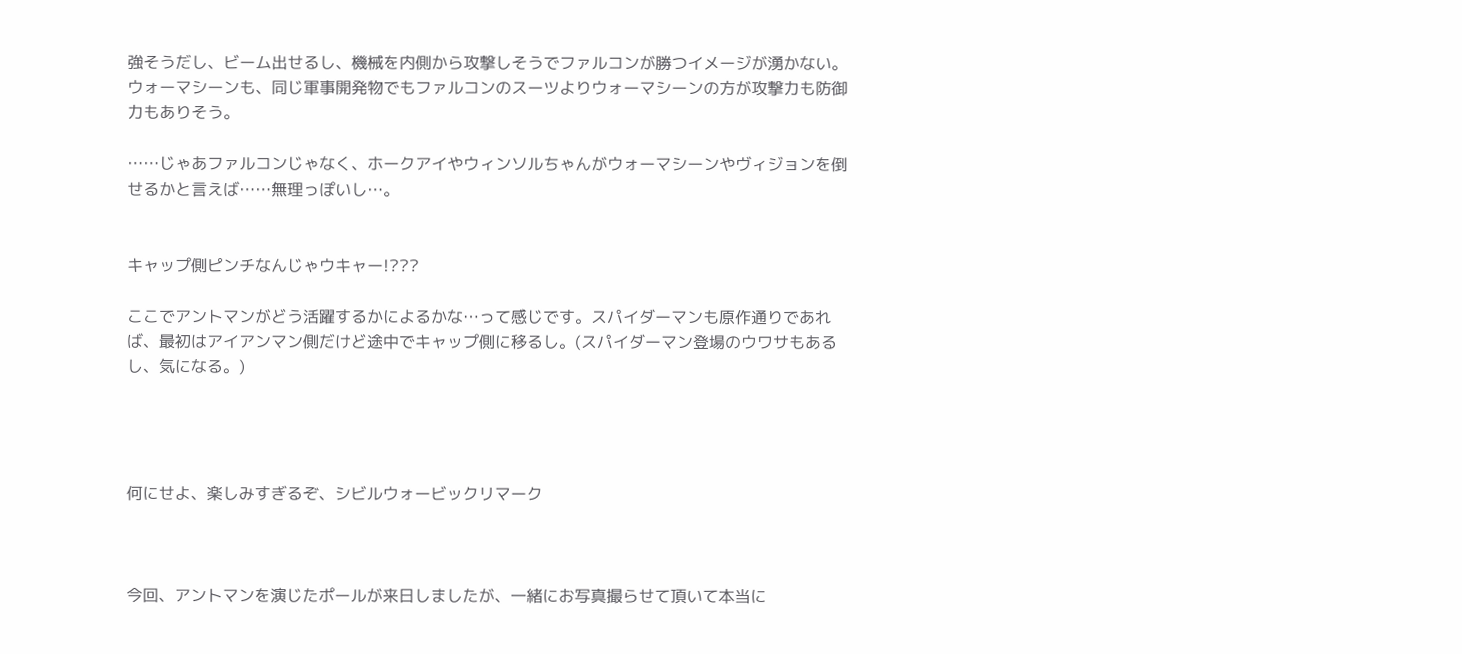強そうだし、ビーム出せるし、機械を内側から攻撃しそうでファルコンが勝つイメージが湧かない。ウォーマシーンも、同じ軍事開発物でもファルコンのスーツよりウォーマシーンの方が攻撃力も防御力もありそう。

……じゃあファルコンじゃなく、ホークアイやウィンソルちゃんがウォーマシーンやヴィジョンを倒せるかと言えば……無理っぽいし…。


キャップ側ピンチなんじゃウキャー!???

ここでアントマンがどう活躍するかによるかな…って感じです。スパイダーマンも原作通りであれば、最初はアイアンマン側だけど途中でキャップ側に移るし。(スパイダーマン登場のウワサもあるし、気になる。)




何にせよ、楽しみすぎるぞ、シビルウォービックリマーク



今回、アントマンを演じたポールが来日しましたが、一緒にお写真撮らせて頂いて本当に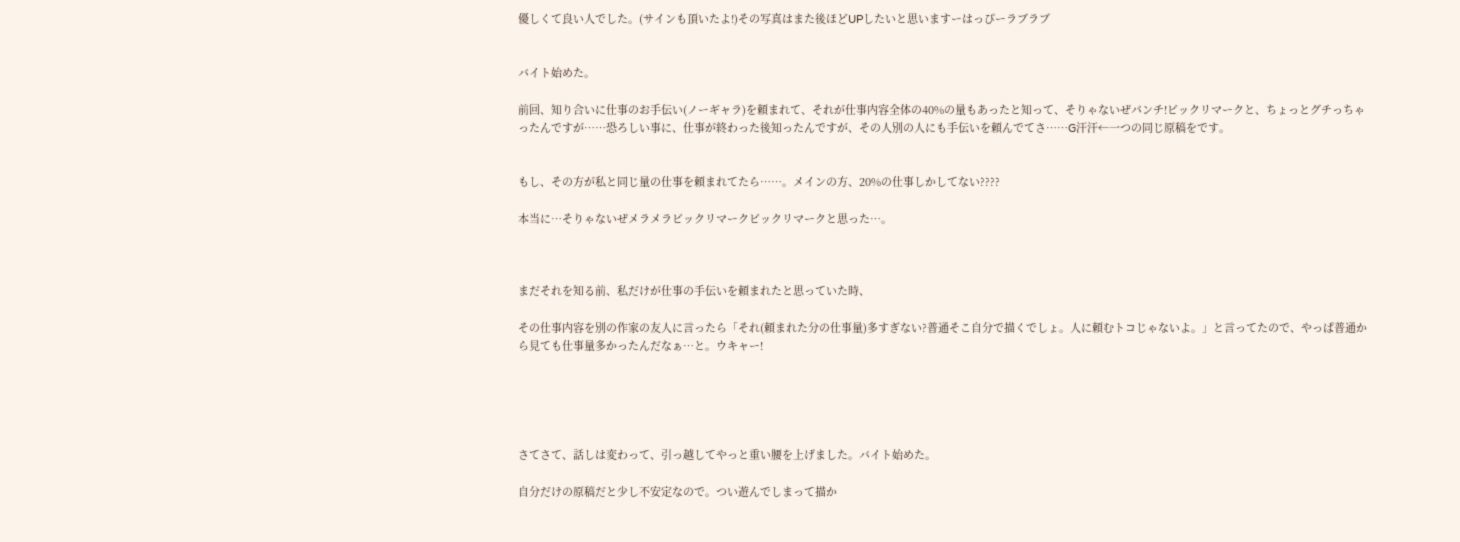優しくて良い人でした。(サインも頂いたよ!)その写真はまた後ほどUPしたいと思いますーはっぴーラブラブ


バイト始めた。

前回、知り合いに仕事のお手伝い(ノーギャラ)を頼まれて、それが仕事内容全体の40%の量もあったと知って、そりゃないぜパンチ!ビックリマークと、ちょっとグチっちゃったんですが……恐ろしい事に、仕事が終わった後知ったんですが、その人別の人にも手伝いを頼んでてさ……G汗汗←一つの同じ原稿をです。


もし、その方が私と同じ量の仕事を頼まれてたら……。メインの方、20%の仕事しかしてない????

本当に…そりゃないぜメラメラビックリマークビックリマークと思った…。



まだそれを知る前、私だけが仕事の手伝いを頼まれたと思っていた時、

その仕事内容を別の作家の友人に言ったら「それ(頼まれた分の仕事量)多すぎない?普通そこ自分で描くでしょ。人に頼むトコじゃないよ。」と言ってたので、やっぱ普通から見ても仕事量多かったんだなぁ…と。ウキャー!





さてさて、話しは変わって、引っ越してやっと重い腰を上げました。バイト始めた。

自分だけの原稿だと少し不安定なので。つい遊んでしまって描か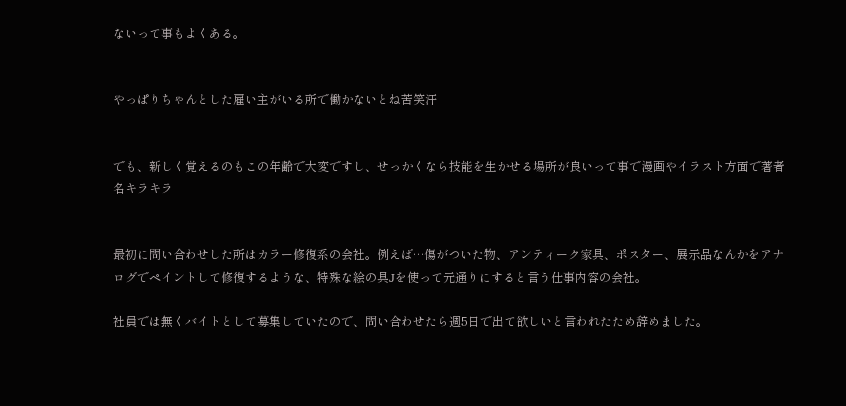ないって事もよくある。


やっぱりちゃんとした雇い主がいる所で働かないとね苦笑汗


でも、新しく覚えるのもこの年齢で大変ですし、せっかくなら技能を生かせる場所が良いって事で漫画やイラスト方面で著者名キラキラ


最初に問い合わせした所はカラー修復系の会社。例えば…傷がついた物、アンティーク家具、ポスター、展示品なんかをアナログでペイントして修復するような、特殊な絵の具Jを使って元通りにすると言う仕事内容の会社。

社員では無くバイトとして募集していたので、問い合わせたら週5日で出て欲しいと言われたため辞めました。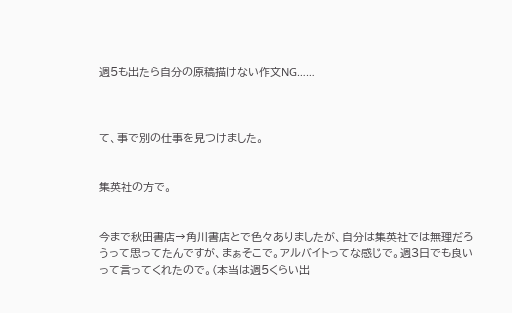週5も出たら自分の原稿描けない作文NG……



て、事で別の仕事を見つけました。


集英社の方で。


今まで秋田書店→角川書店とで色々ありましたが、自分は集英社では無理だろうって思ってたんですが、まぁそこで。アルバイトってな感じで。週3日でも良いって言ってくれたので。(本当は週5くらい出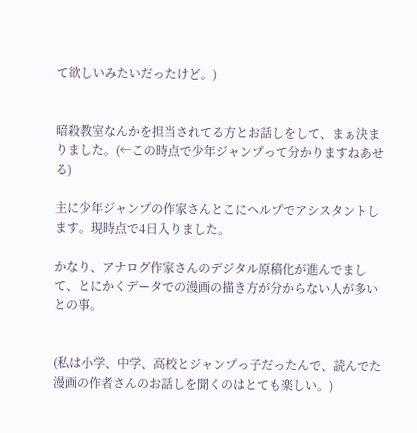て欲しいみたいだったけど。)


暗殺教室なんかを担当されてる方とお話しをして、まぁ決まりました。(←この時点で少年ジャンプって分かりますねあせる)

主に少年ジャンプの作家さんとこにヘルプでアシスタントします。現時点で4日入りました。

かなり、アナログ作家さんのデジタル原稿化が進んでまして、とにかくデータでの漫画の描き方が分からない人が多いとの事。


(私は小学、中学、高校とジャンプっ子だったんで、読んでた漫画の作者さんのお話しを聞くのはとても楽しい。)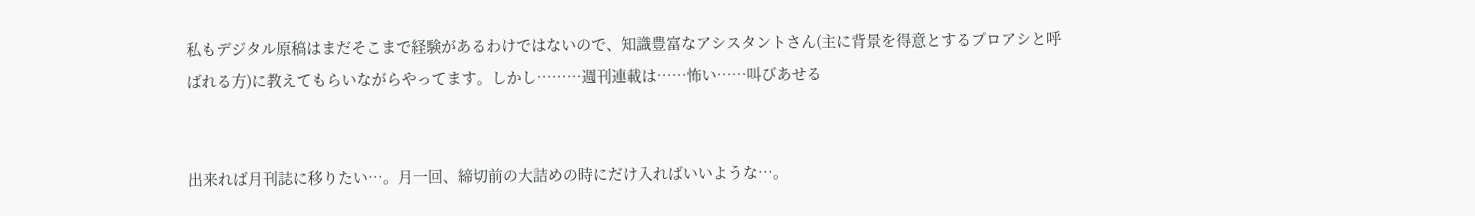私もデジタル原稿はまだそこまで経験があるわけではないので、知識豊富なアシスタントさん(主に背景を得意とするプロアシと呼ばれる方)に教えてもらいながらやってます。しかし………週刊連載は……怖い……叫びあせる


出来れば月刊誌に移りたい…。月一回、締切前の大詰めの時にだけ入ればいいような…。